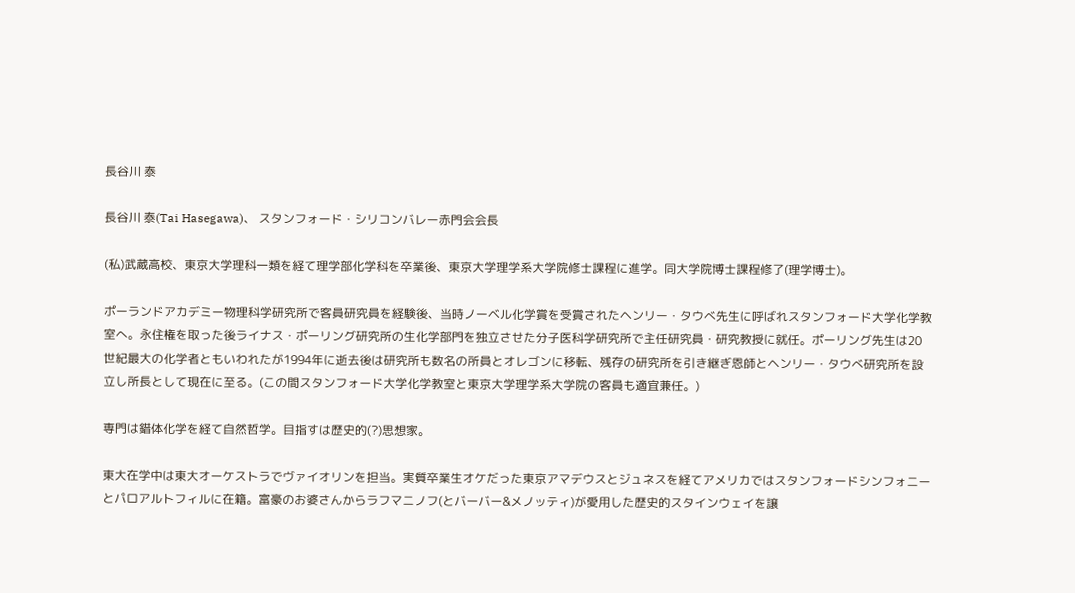長谷川 泰

長谷川 泰(Tai Hasegawa)、 スタンフォード・シリコンバレー赤門会会長

(私)武蔵高校、東京大学理科一類を経て理学部化学科を卒業後、東京大学理学系大学院修士課程に進学。同大学院博士課程修了(理学博士)。

ポーランドアカデミー物理科学研究所で客員研究員を経験後、当時ノーベル化学賞を受賞されたヘンリー・タウべ先生に呼ばれスタンフォード大学化学教室へ。永住権を取った後ライナス・ポーリング研究所の生化学部門を独立させた分子医科学研究所で主任研究員・研究教授に就任。ポーリング先生は20世紀最大の化学者ともいわれたが1994年に逝去後は研究所も数名の所員とオレゴンに移転、残存の研究所を引き継ぎ恩師とヘンリー・タウべ研究所を設立し所長として現在に至る。(この間スタンフォード大学化学教室と東京大学理学系大学院の客員も適宜兼任。)

専門は錯体化学を経て自然哲学。目指すは歴史的(?)思想家。

東大在学中は東大オーケストラでヴァイオリンを担当。実質卒業生オケだった東京アマデウスとジュネスを経てアメリカではスタンフォードシンフォニーとパロアルトフィルに在籍。富豪のお婆さんからラフマニノフ(とバーバー&メノッティ)が愛用した歴史的スタインウェイを譲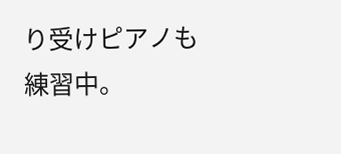り受けピアノも練習中。